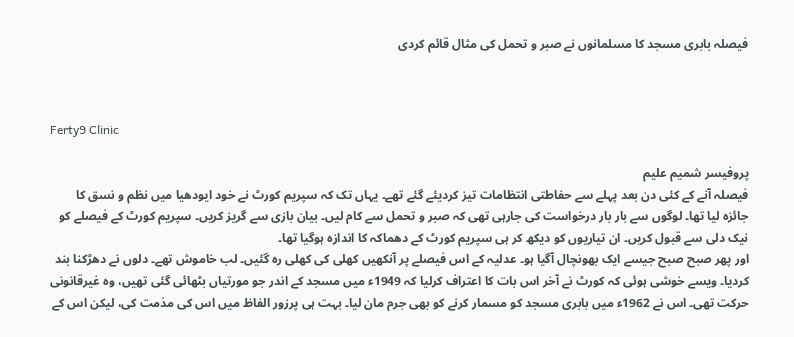فیصلہ بابری مسجد کا مسلمانوں نے صبر و تحمل کی مثال قائم کردی



Ferty9 Clinic

پروفیسر شمیم علیم
فیصلہ آنے کے کئی دن بعد پہلے سے حفاطتی انتظامات تیز کردیئے گئے تھے۔ یہاں تک کہ سپریم کورٹ نے خود ایودھیا میں نظم و نسق کا جائزہ لیا تھا۔ لوگوں سے بار بار درخواست کی جارہی تھی کہ صبر و تحمل سے کام لیں۔ بیان بازی سے گریز کریں۔ سپریم کورٹ کے فیصلے کو نیک دلی سے قبول کریں۔ ان تیاریوں کو دیکھ کر ہی سپریم کورٹ کے دھماکہ کا اندازہ ہوگیا تھا۔
اور پھر صبح صبح جیسے ایک بھونچال آگیا ہو۔ عدلیہ کے اس فیصلے پر آنکھیں کھلی کی کھلی رہ گئیں۔ لب خاموش تھے۔ دلوں نے دھڑکنا بند کردیا۔ ویسے خوشی ہوئی کہ کورٹ نے آخر اس بات کا اعتراف کرلیا کہ 1949ء میں مسجد کے اندر جو مورتیاں بٹھائی گئی تھیں، وہ غیرقانونی حرکت تھی۔ اس نے 1962ء میں بابری مسجد کو مسمار کرنے کو بھی جرم مان لیا۔ بہت ہی پرزور الفاظ میں اس کی مذمت کی، لیکن اس کے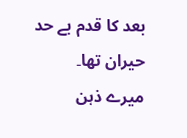بعد کا قدم بے حد حیران تھا۔
میرے ذہن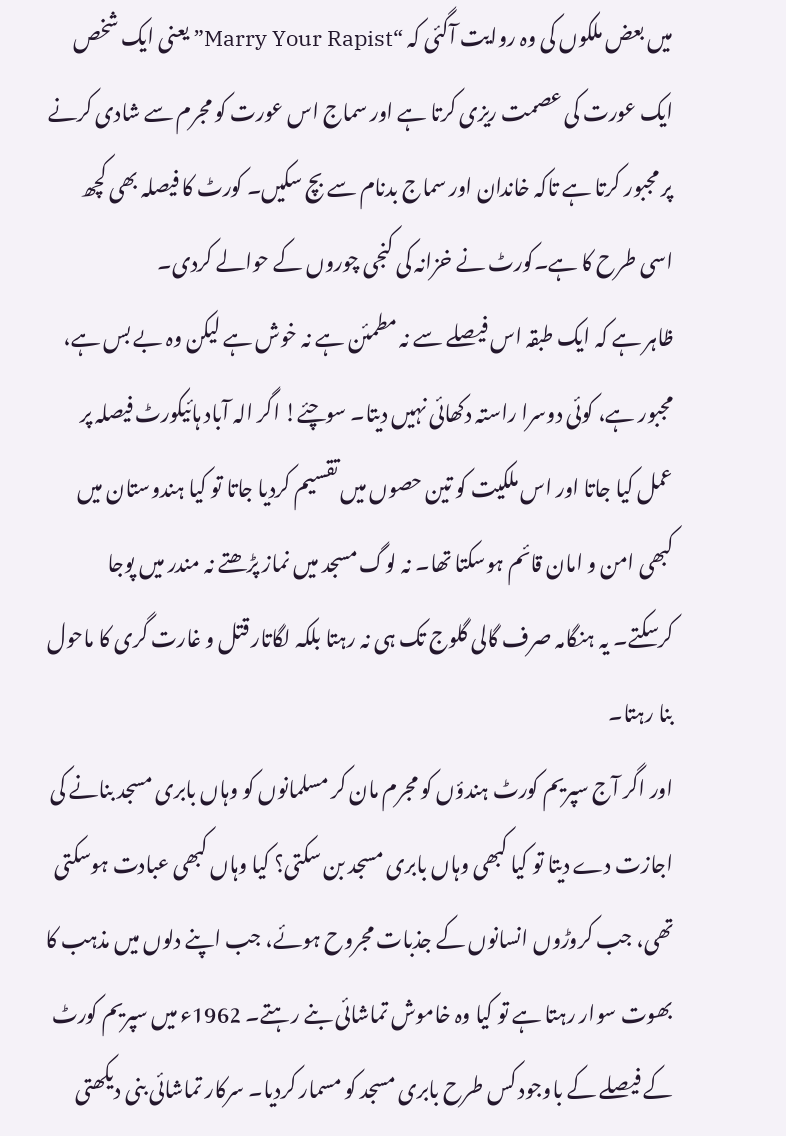میں بعض ملکوں کی وہ روایت آگئی کہ “Marry Your Rapist” یعنی ایک شخص ایک عورت کی عصمت ریزی کرتا ہے اور سماج اس عورت کو مجرم سے شادی کرنے پر مجبور کرتا ہے تاکہ خاندان اور سماج بدنام سے بچ سکیں۔ کورٹ کا فیصلہ بھی کچھ اسی طرح کا ہے۔کورٹ نے خزانہ کی کنجی چوروں کے حوالے کردی۔
ظاہر ہے کہ ایک طبقہ اس فیصلے سے نہ مطمئن ہے نہ خوش ہے لیکن وہ بے بس ہے، مجبور ہے، کوئی دوسرا راستہ دکھائی نہیں دیتا۔ سوچئے! اگر الہ آباد ہائیکورٹ فیصلہ پر عمل کیا جاتا اور اس ملکیت کو تین حصوں میں تقسیم کردیا جاتا تو کیا ہندوستان میں کبھی امن و امان قائم ہوسکتا تھا۔ نہ لوگ مسجد میں نماز پڑھتے نہ مندر میں پوجا کرسکتے۔ یہ ہنگامہ صرف گالی گلوج تک ہی نہ رہتا بلکہ لگاتار قتل و غارت گری کا ماحول بنا رہتا۔
اور اگر آج سپریم کورٹ ہندؤں کو مجرم مان کر مسلمانوں کو وہاں بابری مسجد بنانے کی اجازت دے دیتا تو کیا کبھی وہاں بابری مسجد بن سکتی؟ کیا وہاں کبھی عبادت ہوسکتی تھی، جب کروڑوں انسانوں کے جذبات مجروح ہوئے، جب اپنے دلوں میں مذہب کا بھوت سوار رہتا ہے تو کیا وہ خاموش تماشائی بنے رہتے۔ 1962ء میں سپریم کورٹ کے فیصلے کے باوجود کس طرح بابری مسجد کو مسمار کردیا۔ سرکار تماشائی بنی دیکھتی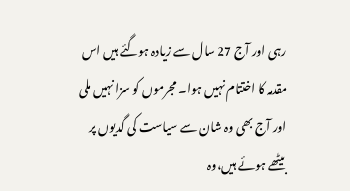رہی اور آج 27 سال سے زیادہ ہوگئے ہیں اس مقدمہ کا اختتام نہیں ہوا۔ مجرموں کو سزا نہیں ملی اور آج بھی وہ شان سے سیاست کی گدیوں پر بیٹھے ہوئے ہیں،وہ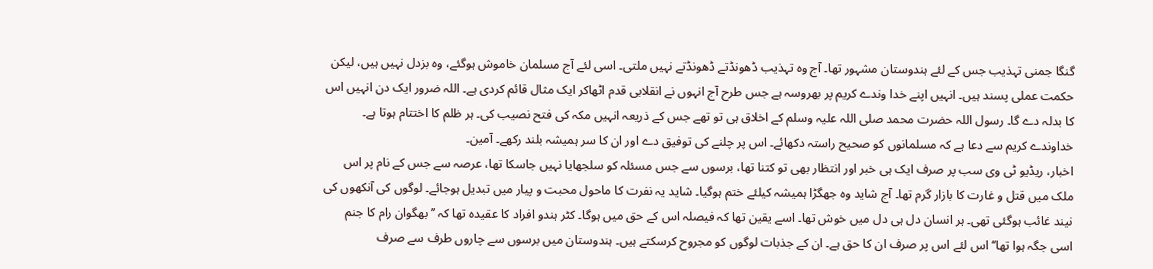گنگا جمنی تہذیب جس کے لئے ہندوستان مشہور تھا۔ آج وہ تہذیب ڈھونڈتے ڈھونڈتے نہیں ملتی۔ اسی لئے آج مسلمان خاموش ہوگئے، وہ بزدل نہیں ہیں، لیکن حکمت عملی پسند ہیں۔ انہیں اپنے خدا وندے کریم پر بھروسہ ہے جس طرح آج انہوں نے انقلابی قدم اٹھاکر ایک مثال قائم کردی ہے۔ اللہ ضرور ایک دن انہیں اس کا بدلہ دے گا۔ رسول اللہ حضرت محمد صلی اللہ علیہ وسلم کے اخلاق ہی تو تھے جس کے ذریعہ انہیں مکہ کی فتح نصیب کی۔ ہر ظلم کا اختتام ہوتا ہے۔ خداوندے کریم سے دعا ہے کہ مسلمانوں کو صحیح راستہ دکھائے۔ اس پر چلنے کی توفیق دے اور ان کا سر ہمیشہ بلند رکھے۔ آمین۔
اخبار، ریڈیو ٹی وی سب پر صرف ایک ہی خبر اور انتظار بھی تو کتنا تھا، برسوں سے جس مسئلہ کو سلجھایا نہیں جاسکا تھا، عرصہ سے جس کے نام پر اس ملک میں قتل و غارت کا بازار گرم تھا۔ آج شاید وہ جھگڑا ہمیشہ کیلئے ختم ہوگیا۔ شاید یہ نفرت کا ماحول محبت و پیار میں تبدیل ہوجائے۔ لوگوں کی آنکھوں کی نیند غائب ہوگئی تھی۔ ہر انسان دل ہی دل میں خوش تھا۔ اسے یقین تھا کہ فیصلہ اس کے حق میں ہوگا۔ کٹر ہندو افراد کا عقیدہ تھا کہ ’’بھگوان رام کا جنم اسی جگہ ہوا تھا‘‘ اس لئے اس پر صرف ان کا حق ہے۔ ان کے جذبات لوگوں کو مجروح کرسکتے ہیں۔ ہندوستان میں برسوں سے چاروں طرف سے صرف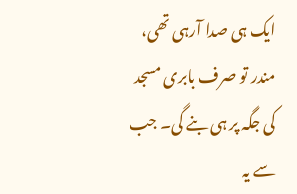ایک ہی صدا آرہی تھی، مندر تو صرف بابری مسجد کی جگہ پر ہی بنے گی۔ جب سے یہ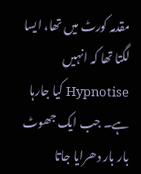مقدمہ کورٹ میں تھا، ایسا لگتا تھا کہ انہیں Hypnotise کیا جارہا ہے۔ جب ایک جھوٹ بار بار دھرایا جاتا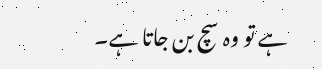ہے تو وہ سچ بن جاتا ہے۔